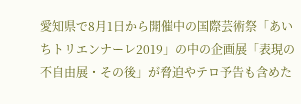愛知県で8月1日から開催中の国際芸術祭「あいちトリエンナーレ2019」の中の企画展「表現の不自由展・その後」が脅迫やテロ予告も含めた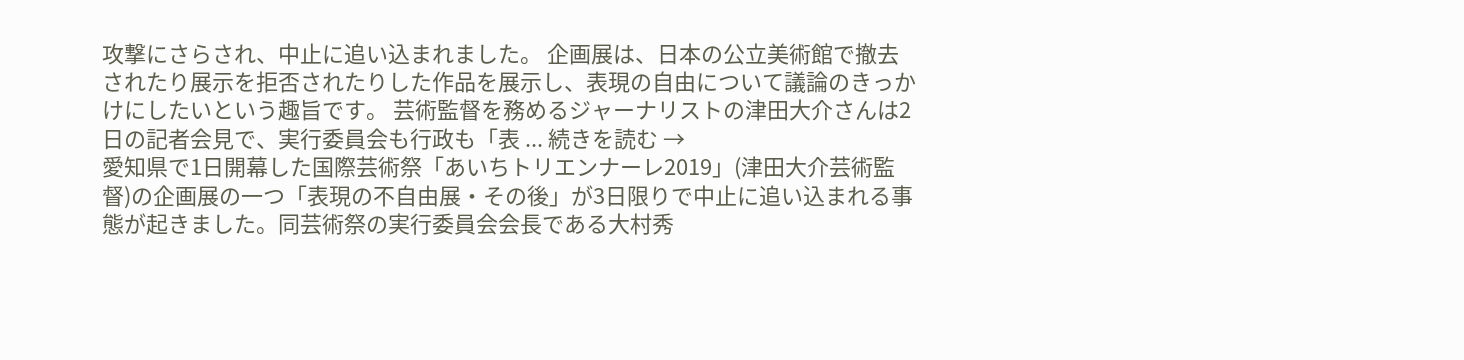攻撃にさらされ、中止に追い込まれました。 企画展は、日本の公立美術館で撤去されたり展示を拒否されたりした作品を展示し、表現の自由について議論のきっかけにしたいという趣旨です。 芸術監督を務めるジャーナリストの津田大介さんは2日の記者会見で、実行委員会も行政も「表 ... 続きを読む →
愛知県で1日開幕した国際芸術祭「あいちトリエンナーレ2019」(津田大介芸術監督)の企画展の一つ「表現の不自由展・その後」が3日限りで中止に追い込まれる事態が起きました。同芸術祭の実行委員会会長である大村秀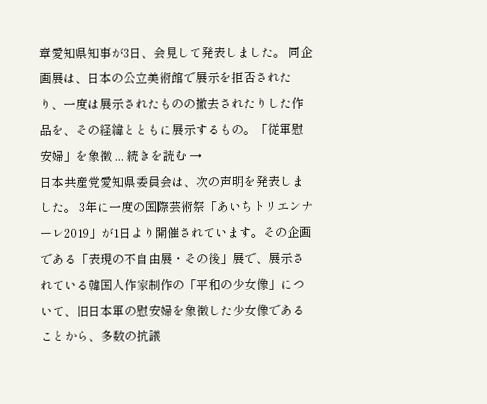章愛知県知事が3日、会見して発表しました。 同企画展は、日本の公立美術館で展示を拒否されたり、一度は展示されたものの撤去されたりした作品を、その経緯とともに展示するもの。「従軍慰安婦」を象徴 ... 続きを読む →
日本共産党愛知県委員会は、次の声明を発表しました。 3年に一度の国際芸術祭「あいちトリエンナーレ2019」が1日より開催されています。その企画である「表現の不自由展・その後」展で、展示されている韓国人作家制作の「平和の少女像」について、旧日本軍の慰安婦を象徴した少女像であることから、多数の抗議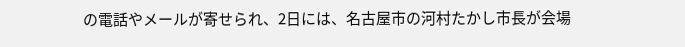の電話やメールが寄せられ、2日には、名古屋市の河村たかし市長が会場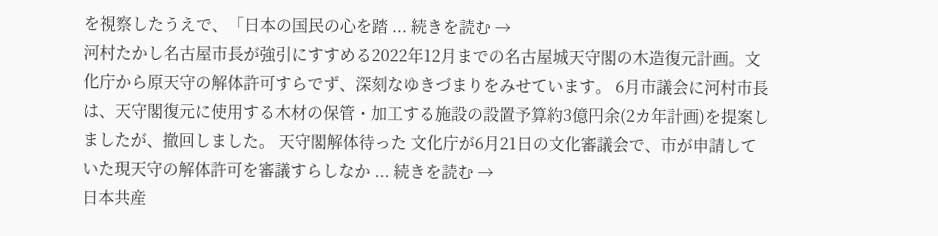を視察したうえで、「日本の国民の心を踏 ... 続きを読む →
河村たかし名古屋市長が強引にすすめる2022年12月までの名古屋城天守閣の木造復元計画。文化庁から原天守の解体許可すらでず、深刻なゆきづまりをみせています。 6月市議会に河村市長は、天守閣復元に使用する木材の保管・加工する施設の設置予算約3億円余(2カ年計画)を提案しましたが、撤回しました。 天守閣解体待った 文化庁が6月21日の文化審議会で、市が申請していた現天守の解体許可を審議すらしなか ... 続きを読む →
日本共産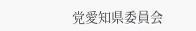党愛知県委員会